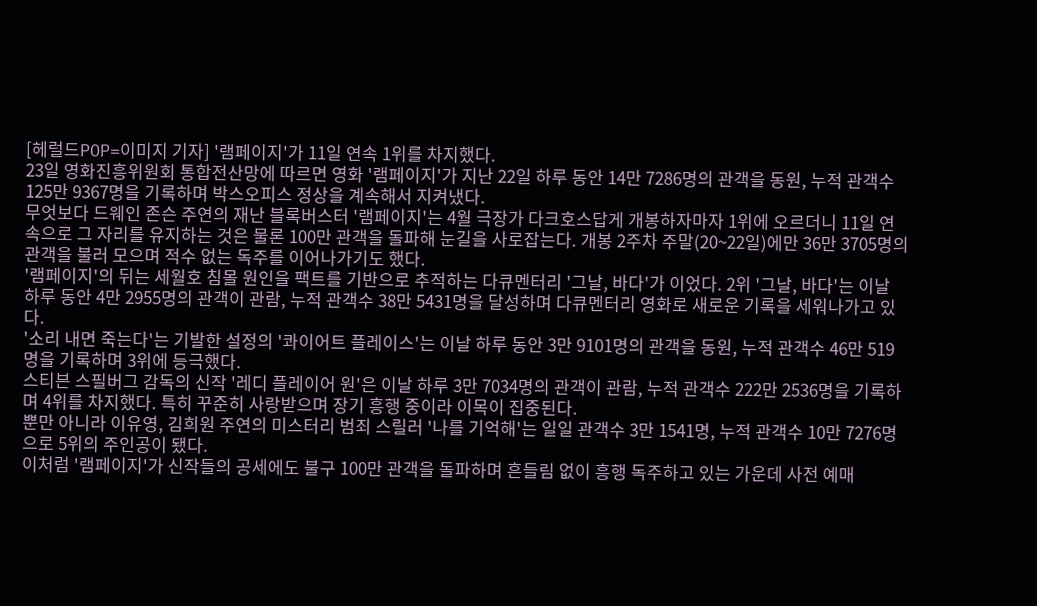[헤럴드POP=이미지 기자] '램페이지'가 11일 연속 1위를 차지했다.
23일 영화진흥위원회 통합전산망에 따르면 영화 '램페이지'가 지난 22일 하루 동안 14만 7286명의 관객을 동원, 누적 관객수 125만 9367명을 기록하며 박스오피스 정상을 계속해서 지켜냈다.
무엇보다 드웨인 존슨 주연의 재난 블록버스터 '램페이지'는 4월 극장가 다크호스답게 개봉하자마자 1위에 오르더니 11일 연속으로 그 자리를 유지하는 것은 물론 100만 관객을 돌파해 눈길을 사로잡는다. 개봉 2주차 주말(20~22일)에만 36만 3705명의 관객을 불러 모으며 적수 없는 독주를 이어나가기도 했다.
'램페이지'의 뒤는 세월호 침몰 원인을 팩트를 기반으로 추적하는 다큐멘터리 '그날, 바다'가 이었다. 2위 '그날, 바다'는 이날 하루 동안 4만 2955명의 관객이 관람, 누적 관객수 38만 5431명을 달성하며 다큐멘터리 영화로 새로운 기록을 세워나가고 있다.
'소리 내면 죽는다'는 기발한 설정의 '콰이어트 플레이스'는 이날 하루 동안 3만 9101명의 관객을 동원, 누적 관객수 46만 519명을 기록하며 3위에 등극했다.
스티븐 스필버그 감독의 신작 '레디 플레이어 원'은 이날 하루 3만 7034명의 관객이 관람, 누적 관객수 222만 2536명을 기록하며 4위를 차지했다. 특히 꾸준히 사랑받으며 장기 흥행 중이라 이목이 집중된다.
뿐만 아니라 이유영, 김희원 주연의 미스터리 범죄 스릴러 '나를 기억해'는 일일 관객수 3만 1541명, 누적 관객수 10만 7276명으로 5위의 주인공이 됐다.
이처럼 '램페이지'가 신작들의 공세에도 불구 100만 관객을 돌파하며 흔들림 없이 흥행 독주하고 있는 가운데 사전 예매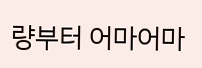량부터 어마어마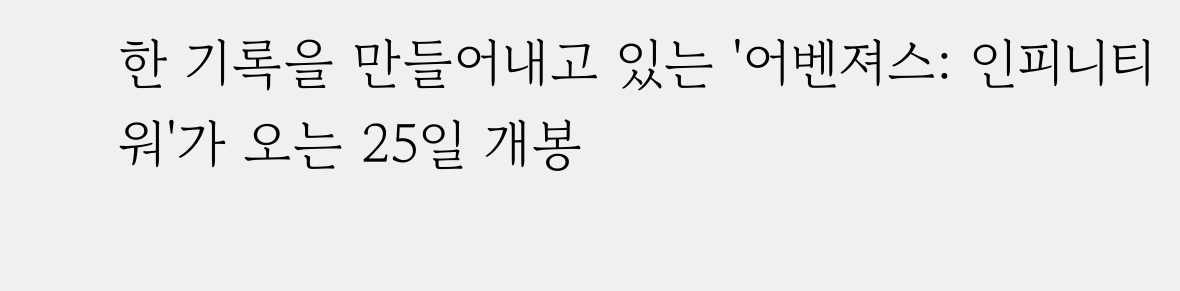한 기록을 만들어내고 있는 '어벤져스: 인피니티 워'가 오는 25일 개봉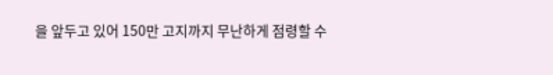을 앞두고 있어 150만 고지까지 무난하게 점령할 수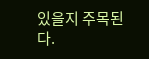있을지 주목된다.